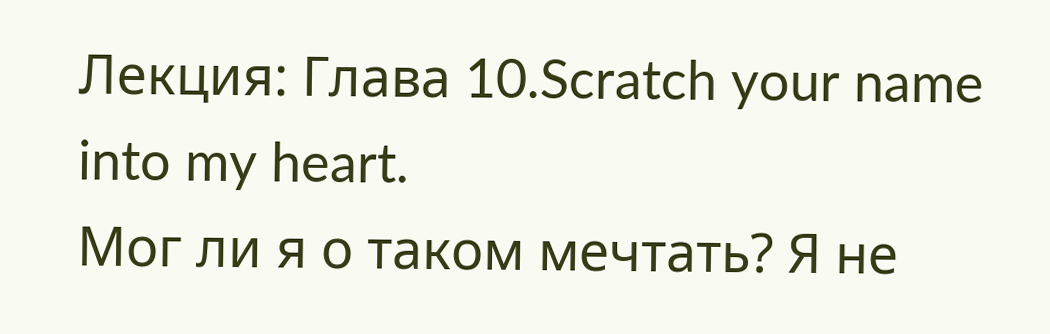Лекция: Глава 10.Scratch your name into my heart.
Мог ли я о таком мечтать? Я не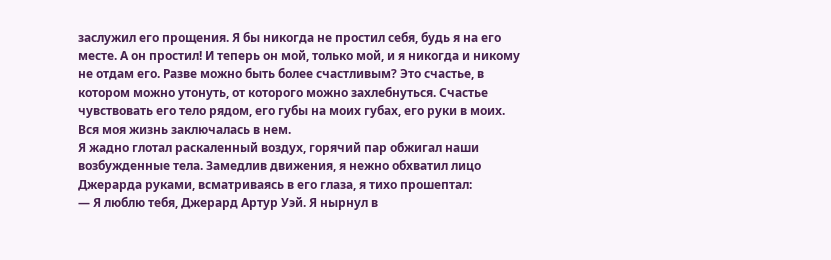заслужил его прощения. Я бы никогда не простил себя, будь я на его месте. А он простил! И теперь он мой, только мой, и я никогда и никому не отдам его. Разве можно быть более счастливым? Это счастье, в котором можно утонуть, от которого можно захлебнуться. Счастье чувствовать его тело рядом, его губы на моих губах, его руки в моих. Вся моя жизнь заключалась в нем.
Я жадно глотал раскаленный воздух, горячий пар обжигал наши возбужденные тела. Замедлив движения, я нежно обхватил лицо Джерарда руками, всматриваясь в его глаза, я тихо прошептал:
— Я люблю тебя, Джерард Артур Уэй. Я нырнул в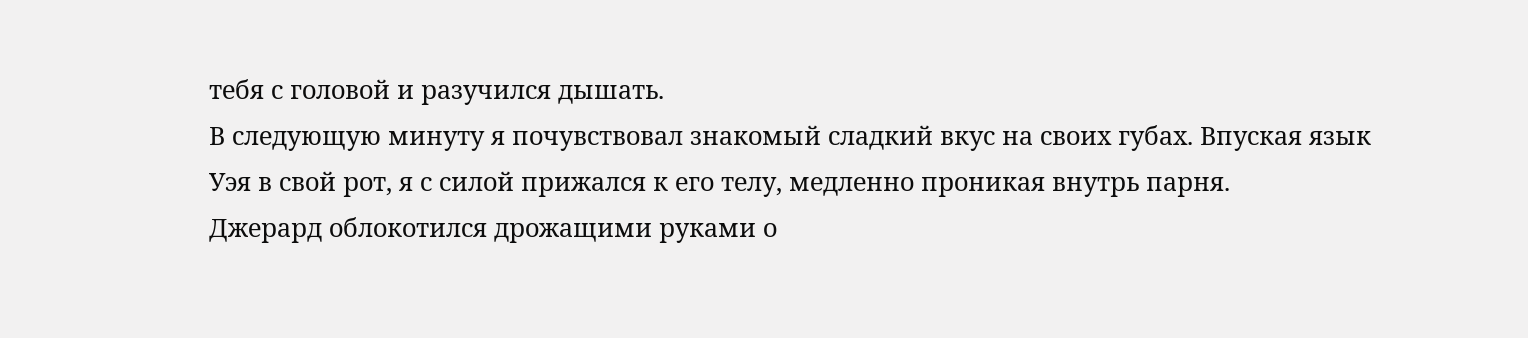тебя с головой и разучился дышать.
В следующую минуту я почувствовал знакомый сладкий вкус на своих губах. Впуская язык Уэя в свой рот, я с силой прижался к его телу, медленно проникая внутрь парня.
Джерард облокотился дрожащими руками о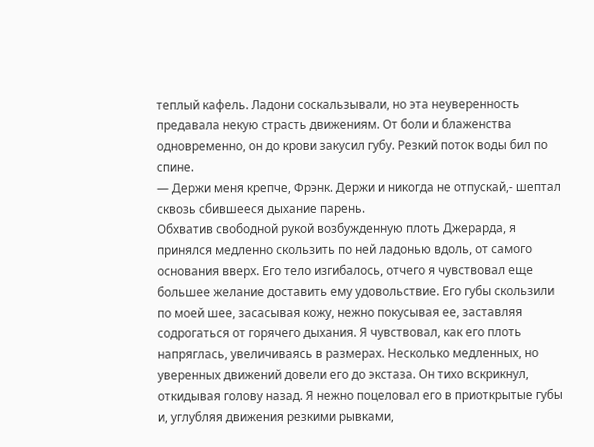теплый кафель. Ладони соскальзывали, но эта неуверенность предавала некую страсть движениям. От боли и блаженства одновременно, он до крови закусил губу. Резкий поток воды бил по спине.
— Держи меня крепче, Фрэнк. Держи и никогда не отпускай,- шептал сквозь сбившееся дыхание парень.
Обхватив свободной рукой возбужденную плоть Джерарда, я принялся медленно скользить по ней ладонью вдоль, от самого основания вверх. Его тело изгибалось, отчего я чувствовал еще большее желание доставить ему удовольствие. Его губы скользили по моей шее, засасывая кожу, нежно покусывая ее, заставляя содрогаться от горячего дыхания. Я чувствовал, как его плоть напряглась, увеличиваясь в размерах. Несколько медленных, но уверенных движений довели его до экстаза. Он тихо вскрикнул, откидывая голову назад. Я нежно поцеловал его в приоткрытые губы и, углубляя движения резкими рывками,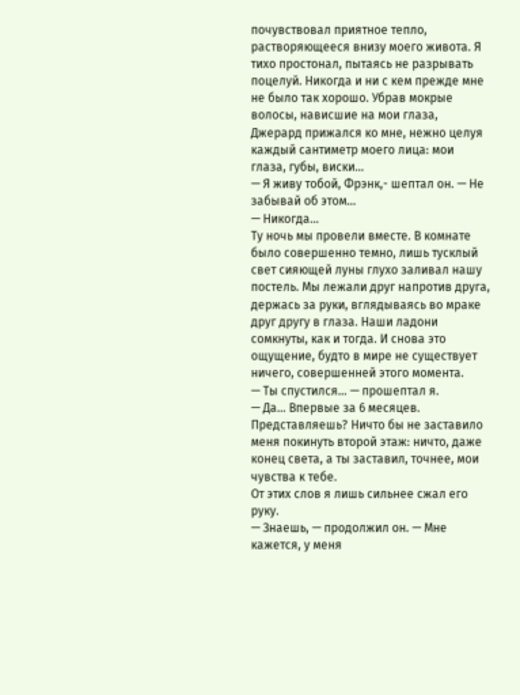почувствовал приятное тепло, растворяющееся внизу моего живота. Я тихо простонал, пытаясь не разрывать поцелуй. Никогда и ни с кем прежде мне не было так хорошо. Убрав мокрые волосы, нависшие на мои глаза, Джерард прижался ко мне, нежно целуя каждый сантиметр моего лица: мои глаза, губы, виски…
— Я живу тобой, Фрэнк,- шептал он. — Не забывай об этом…
— Никогда…
Ту ночь мы провели вместе. В комнате было совершенно темно, лишь тусклый свет сияющей луны глухо заливал нашу постель. Мы лежали друг напротив друга, держась за руки, вглядываясь во мраке друг другу в глаза. Наши ладони сомкнуты, как и тогда. И снова это ощущение, будто в мире не существует ничего, совершенней этого момента.
— Ты спустился… — прошептал я.
— Да… Впервые за 6 месяцев. Представляешь? Ничто бы не заставило меня покинуть второй этаж: ничто, даже конец света, а ты заставил, точнее, мои чувства к тебе.
От этих слов я лишь сильнее сжал его руку.
— Знаешь, — продолжил он. — Мне кажется, у меня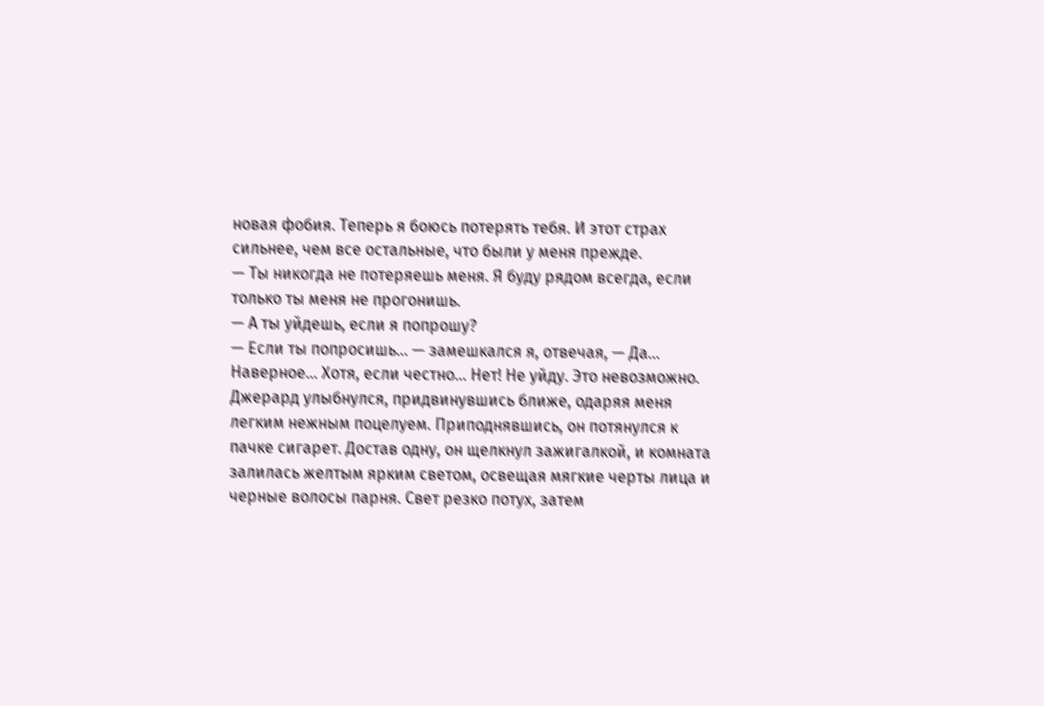новая фобия. Теперь я боюсь потерять тебя. И этот страх сильнее, чем все остальные, что были у меня прежде.
— Ты никогда не потеряешь меня. Я буду рядом всегда, если только ты меня не прогонишь.
— А ты уйдешь, если я попрошу?
— Если ты попросишь… — замешкался я, отвечая, — Да… Наверное… Хотя, если честно… Нет! Не уйду. Это невозможно.
Джерард улыбнулся, придвинувшись ближе, одаряя меня легким нежным поцелуем. Приподнявшись, он потянулся к пачке сигарет. Достав одну, он щелкнул зажигалкой, и комната залилась желтым ярким светом, освещая мягкие черты лица и черные волосы парня. Свет резко потух, затем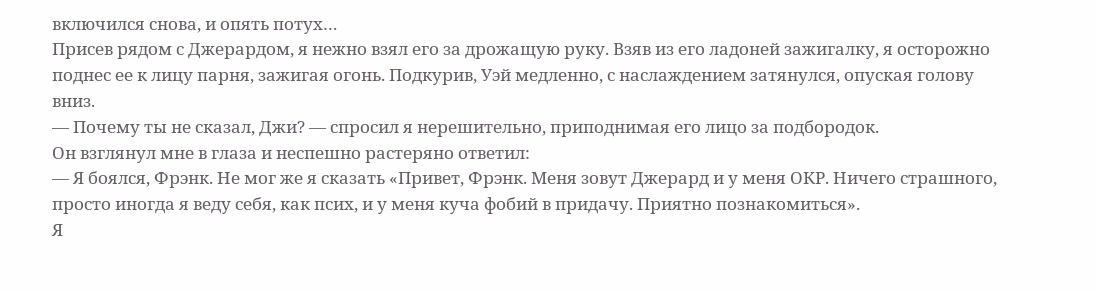включился снова, и опять потух…
Присев рядом с Джерардом, я нежно взял его за дрожащую руку. Взяв из его ладоней зажигалку, я осторожно поднес ее к лицу парня, зажигая огонь. Подкурив, Уэй медленно, с наслаждением затянулся, опуская голову вниз.
— Почему ты не сказал, Джи? — спросил я нерешительно, приподнимая его лицо за подбородок.
Он взглянул мне в глаза и неспешно растеряно ответил:
— Я боялся, Фрэнк. Не мог же я сказать «Привет, Фрэнк. Меня зовут Джерард и у меня ОКР. Ничего страшного, просто иногда я веду себя, как псих, и у меня куча фобий в придачу. Приятно познакомиться».
Я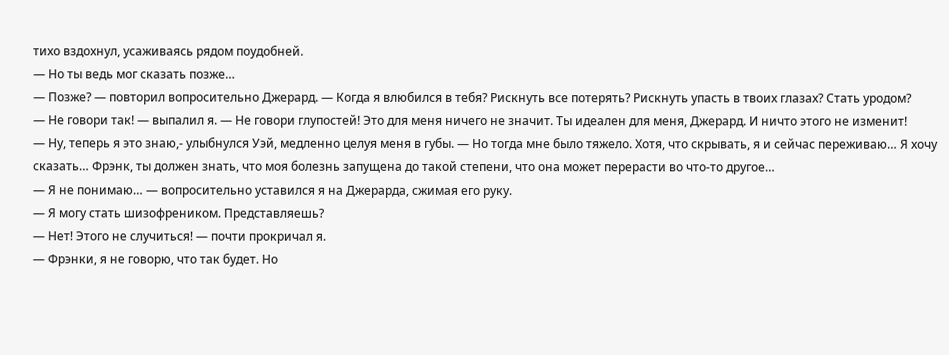тихо вздохнул, усаживаясь рядом поудобней.
— Но ты ведь мог сказать позже…
— Позже? — повторил вопросительно Джерард. — Когда я влюбился в тебя? Рискнуть все потерять? Рискнуть упасть в твоих глазах? Стать уродом?
— Не говори так! — выпалил я. — Не говори глупостей! Это для меня ничего не значит. Ты идеален для меня, Джерард. И ничто этого не изменит!
— Ну, теперь я это знаю,- улыбнулся Уэй, медленно целуя меня в губы. — Но тогда мне было тяжело. Хотя, что скрывать, я и сейчас переживаю… Я хочу сказать… Фрэнк, ты должен знать, что моя болезнь запущена до такой степени, что она может перерасти во что-то другое…
— Я не понимаю… — вопросительно уставился я на Джерарда, сжимая его руку.
— Я могу стать шизофреником. Представляешь?
— Нет! Этого не случиться! — почти прокричал я.
— Фрэнки, я не говорю, что так будет. Но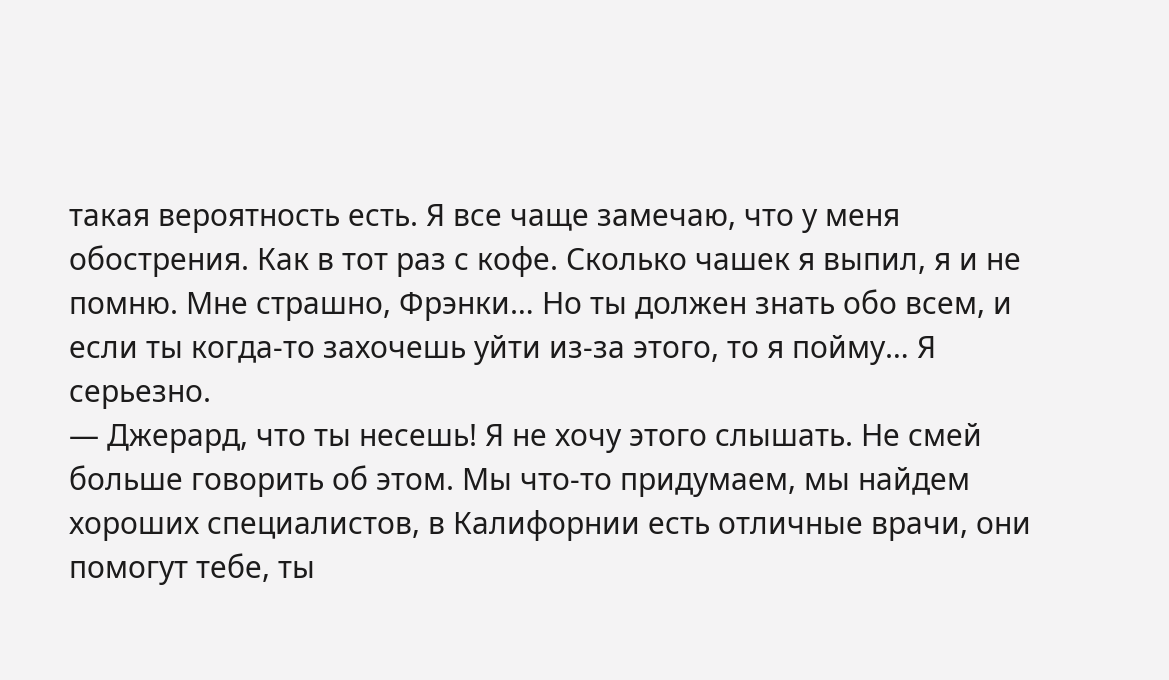такая вероятность есть. Я все чаще замечаю, что у меня обострения. Как в тот раз с кофе. Сколько чашек я выпил, я и не помню. Мне страшно, Фрэнки… Но ты должен знать обо всем, и если ты когда-то захочешь уйти из-за этого, то я пойму… Я серьезно.
— Джерард, что ты несешь! Я не хочу этого слышать. Не смей больше говорить об этом. Мы что-то придумаем, мы найдем хороших специалистов, в Калифорнии есть отличные врачи, они помогут тебе, ты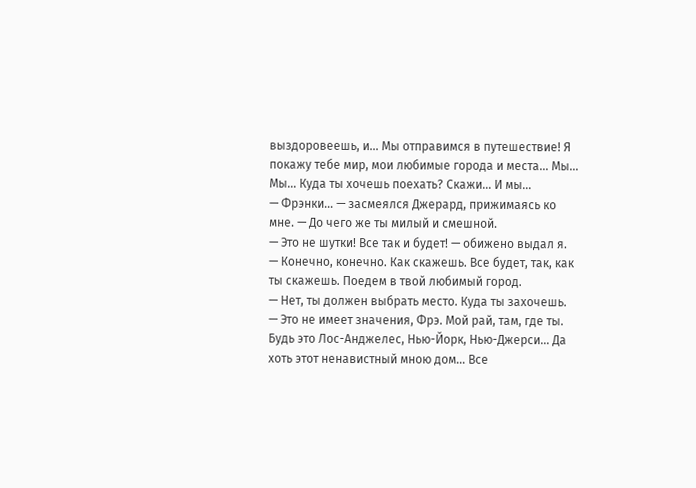выздоровеешь, и… Мы отправимся в путешествие! Я покажу тебе мир, мои любимые города и места… Мы… Мы… Куда ты хочешь поехать? Скажи… И мы…
— Фрэнки… — засмеялся Джерард, прижимаясь ко мне. — До чего же ты милый и смешной.
— Это не шутки! Все так и будет! — обижено выдал я.
— Конечно, конечно. Как скажешь. Все будет, так, как ты скажешь. Поедем в твой любимый город.
— Нет, ты должен выбрать место. Куда ты захочешь.
— Это не имеет значения, Фрэ. Мой рай, там, где ты. Будь это Лос-Анджелес, Нью-Йорк, Нью-Джерси… Да хоть этот ненавистный мною дом… Все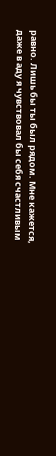равно. Лишь бы ты был рядом. Мне кажется, даже в аду я чувствовал бы себя счастливым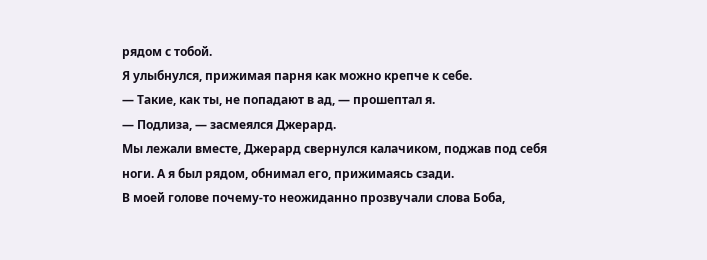рядом с тобой.
Я улыбнулся, прижимая парня как можно крепче к себе.
— Такие, как ты, не попадают в ад, — прошептал я.
— Подлиза, — засмеялся Джерард.
Мы лежали вместе, Джерард свернулся калачиком, поджав под себя ноги. А я был рядом, обнимал его, прижимаясь сзади.
В моей голове почему-то неожиданно прозвучали слова Боба,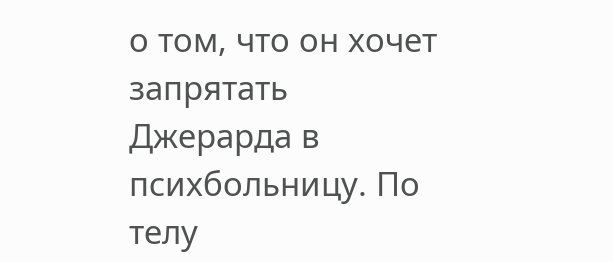о том, что он хочет запрятать Джерарда в психбольницу. По телу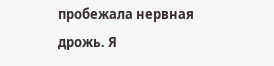пробежала нервная дрожь. Я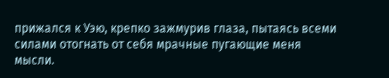прижался к Уэю, крепко зажмурив глаза, пытаясь всеми силами отогнать от себя мрачные пугающие меня мысли.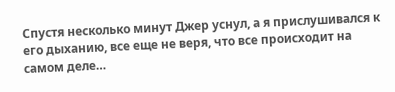Спустя несколько минут Джер уснул, а я прислушивался к его дыханию, все еще не веря, что все происходит на самом деле…